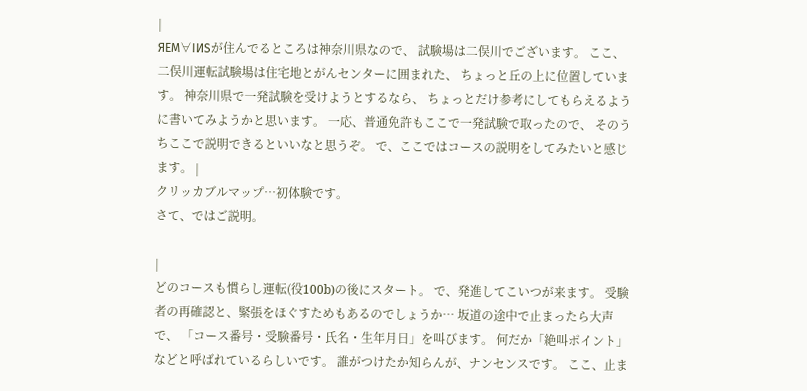|
ЯEM∀IИSが住んでるところは神奈川県なので、 試験場は二俣川でございます。 ここ、二俣川運転試験場は住宅地とがんセンターに囲まれた、 ちょっと丘の上に位置しています。 神奈川県で一発試験を受けようとするなら、 ちょっとだけ参考にしてもらえるように書いてみようかと思います。 一応、普通免許もここで一発試験で取ったので、 そのうちここで説明できるといいなと思うぞ。 で、ここではコースの説明をしてみたいと感じます。 |
クリッカブルマップ…初体験です。
さて、ではご説明。

|
どのコースも慣らし運転(役100b)の後にスタート。 で、発進してこいつが来ます。 受験者の再確認と、緊張をほぐすためもあるのでしょうか… 坂道の途中で止まったら大声で、 「コース番号・受験番号・氏名・生年月日」を叫びます。 何だか「絶叫ポイント」などと呼ばれているらしいです。 誰がつけたか知らんが、ナンセンスです。 ここ、止ま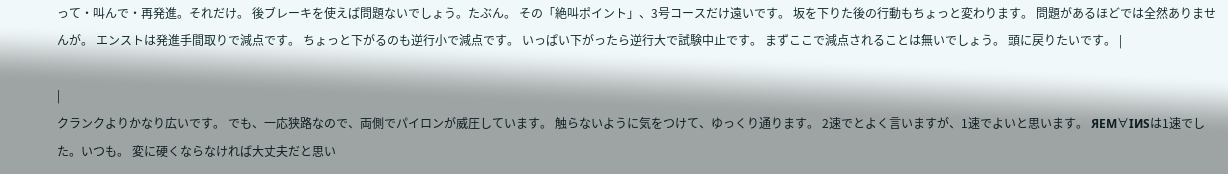って・叫んで・再発進。それだけ。 後ブレーキを使えば問題ないでしょう。たぶん。 その「絶叫ポイント」、3号コースだけ遠いです。 坂を下りた後の行動もちょっと変わります。 問題があるほどでは全然ありませんが。 エンストは発進手間取りで減点です。 ちょっと下がるのも逆行小で減点です。 いっぱい下がったら逆行大で試験中止です。 まずここで減点されることは無いでしょう。 頭に戻りたいです。 |

|
クランクよりかなり広いです。 でも、一応狭路なので、両側でパイロンが威圧しています。 触らないように気をつけて、ゆっくり通ります。 2速でとよく言いますが、1速でよいと思います。 ЯEM∀IИSは1速でした。いつも。 変に硬くならなければ大丈夫だと思い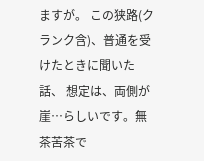ますが。 この狭路(クランク含)、普通を受けたときに聞いた話、 想定は、両側が崖…らしいです。無茶苦茶で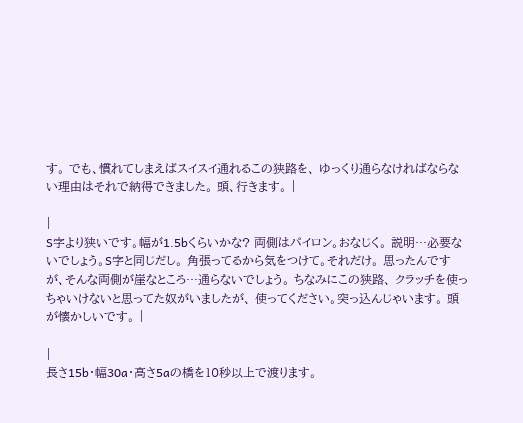す。 でも、慣れてしまえばスイスイ通れるこの狭路を、 ゆっくり通らなければならない理由はそれで納得できました。 頭、行きます。 |

|
S字より狭いです。幅が1.5bくらいかな? 両側はパイロン。おなじく。 説明…必要ないでしょう。S字と同じだし。 角張ってるから気をつけて。それだけ。 思ったんですが、そんな両側が崖なところ…通らないでしょう。 ちなみにこの狭路、 クラッチを使っちゃいけないと思ってた奴がいましたが、 使ってください。突っ込んじゃいます。 頭が懐かしいです。 |

|
長さ15b・幅30a・高さ5aの橋を10秒以上で渡ります。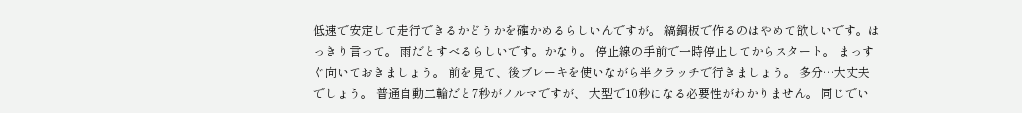低速で安定して走行できるかどうかを確かめるらしいんですが。 縞鋼板で作るのはやめて欲しいです。はっきり言って。 雨だとすべるらしいです。かなり。 停止線の手前で一時停止してからスタート。 まっすぐ向いておきましょう。 前を見て、後ブレーキを使いながら半クラッチで行きましょう。 多分…大丈夫でしょう。 普通自動二輪だと7秒がノルマですが、 大型で10秒になる必要性がわかりません。 同じでい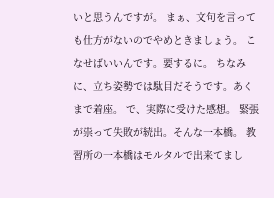いと思うんですが。 まぁ、文句を言っても仕方がないのでやめときましょう。 こなせばいいんです。要するに。 ちなみに、立ち姿勢では駄目だそうです。あくまで着座。 で、実際に受けた感想。 緊張が祟って失敗が続出。そんな一本橋。 教習所の一本橋はモルタルで出来てまし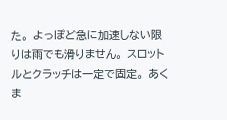た。 よっぽど急に加速しない限りは雨でも滑りません。 スロットルとクラッチは一定で固定。 あくま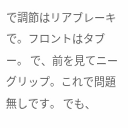で調節はリアブレーキで。フロントはタブー。 で、前を見てニーグリップ。これで問題無しです。 でも、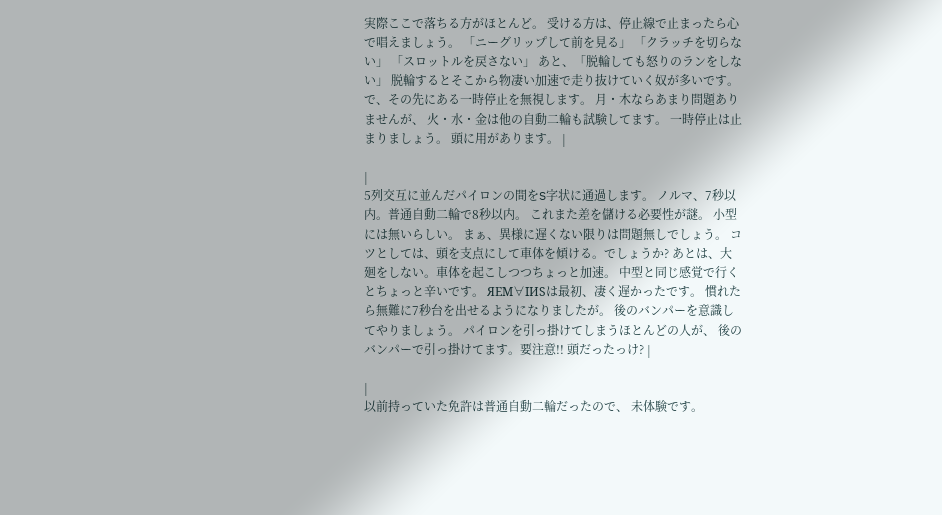実際ここで落ちる方がほとんど。 受ける方は、停止線で止まったら心で唱えましょう。 「ニーグリップして前を見る」 「クラッチを切らない」 「スロットルを戻さない」 あと、「脱輪しても怒りのランをしない」 脱輪するとそこから物凄い加速で走り抜けていく奴が多いです。 で、その先にある一時停止を無視します。 月・木ならあまり問題ありませんが、 火・水・金は他の自動二輪も試験してます。 一時停止は止まりましょう。 頭に用があります。 |

|
5列交互に並んだパイロンの間をS字状に通過します。 ノルマ、7秒以内。普通自動二輪で8秒以内。 これまた差を儲ける必要性が謎。 小型には無いらしい。 まぁ、異様に遅くない限りは問題無しでしょう。 コツとしては、頭を支点にして車体を傾ける。でしょうか? あとは、大廻をしない。車体を起こしつつちょっと加速。 中型と同じ感覚で行くとちょっと辛いです。 ЯEM∀IИSは最初、凄く遅かったです。 慣れたら無難に7秒台を出せるようになりましたが。 後のバンパーを意識してやりましょう。 パイロンを引っ掛けてしまうほとんどの人が、 後のバンパーで引っ掛けてます。要注意!! 頭だったっけ? |

|
以前持っていた免許は普通自動二輪だったので、 未体験です。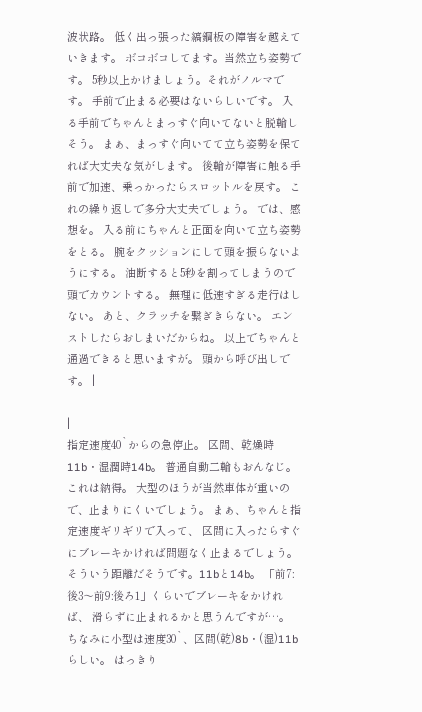波状路。 低く出っ張った縞鋼板の障害を越えていきます。 ボコボコしてます。当然立ち姿勢です。 5秒以上かけましょう。それがノルマです。 手前で止まる必要はないらしいです。 入る手前でちゃんとまっすぐ向いてないと脱輪しそう。 まぁ、まっすぐ向いてて立ち姿勢を保てれば大丈夫な気がします。 後輪が障害に触る手前で加速、乗っかったらスロットルを戻す。 これの繰り返しで多分大丈夫でしょう。 では、感想を。 入る前にちゃんと正面を向いて立ち姿勢をとる。 腕をクッションにして頭を振らないようにする。 油断すると5秒を割ってしまうので頭でカウントする。 無理に低速すぎる走行はしない。 あと、クラッチを繋ぎきらない。 エンストしたらおしまいだからね。 以上でちゃんと通過できると思いますが。 頭から呼び出しです。 |

|
指定速度40`からの急停止。 区間、乾燥時11b・湿潤時14b。 普通自動二輪もおんなじ。これは納得。 大型のほうが当然車体が重いので、止まりにくいでしょう。 まぁ、ちゃんと指定速度ギリギリで入って、 区間に入ったらすぐにブレーキかければ問題なく止まるでしょう。 そういう距離だそうです。11bと14b。 「前7:後3〜前9:後ろ1」くらいでブレーキをかければ、 滑らずに止まれるかと思うんですが…。 ちなみに小型は速度30`、区間(乾)8b・(湿)11bらしい。 はっきり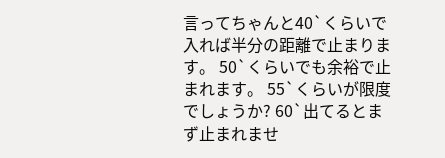言ってちゃんと40`くらいで入れば半分の距離で止まります。 50`くらいでも余裕で止まれます。 55`くらいが限度でしょうか? 60`出てるとまず止まれませ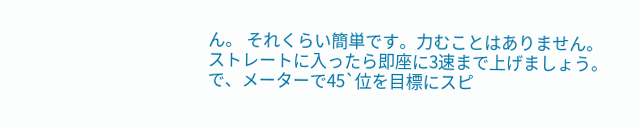ん。 それくらい簡単です。力むことはありません。 ストレートに入ったら即座に3速まで上げましょう。 で、メーターで45`位を目標にスピ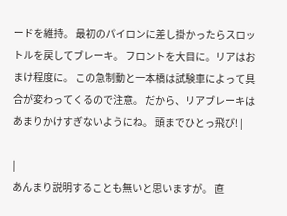ードを維持。 最初のパイロンに差し掛かったらスロットルを戻してブレーキ。 フロントを大目に。リアはおまけ程度に。 この急制動と一本橋は試験車によって具合が変わってくるので注意。 だから、リアブレーキはあまりかけすぎないようにね。 頭までひとっ飛び! |

|
あんまり説明することも無いと思いますが。 直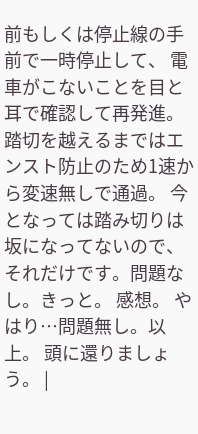前もしくは停止線の手前で一時停止して、 電車がこないことを目と耳で確認して再発進。 踏切を越えるまではエンスト防止のため1速から変速無しで通過。 今となっては踏み切りは坂になってないので、 それだけです。問題なし。きっと。 感想。 やはり…問題無し。以上。 頭に還りましょう。 |